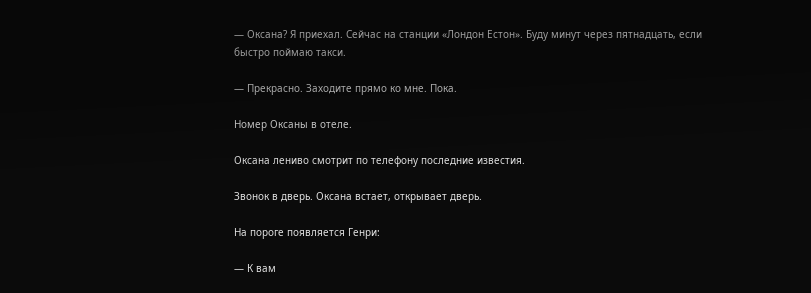— Оксана? Я приехал. Сейчас на станции «Лондон Естон». Буду минут через пятнадцать, если быстро поймаю такси.

— Прекрасно. Заходите прямо ко мне. Пока.

Номер Оксаны в отеле.

Оксана лениво смотрит по телефону последние известия.

Звонок в дверь. Оксана встает, открывает дверь.

На пороге появляется Генри:

— К вам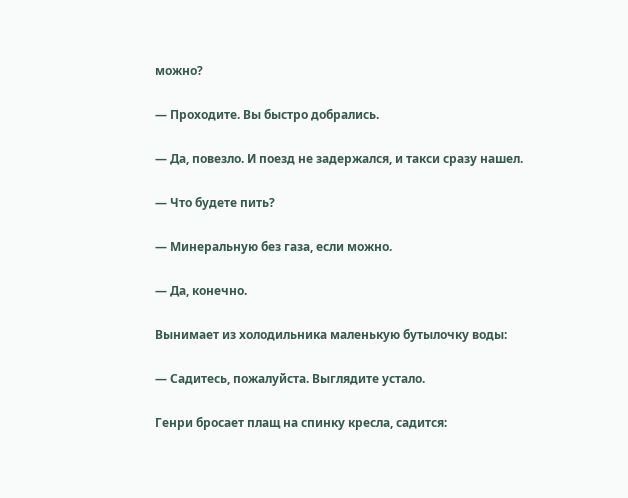можно?

— Проходите. Вы быстро добрались.

— Да, повезло. И поезд не задержался, и такси сразу нашел.

— Что будете пить?

— Минеральную без газа, если можно.

— Да, конечно.

Вынимает из холодильника маленькую бутылочку воды:

— Садитесь, пожалуйста. Выглядите устало.

Генри бросает плащ на спинку кресла, садится: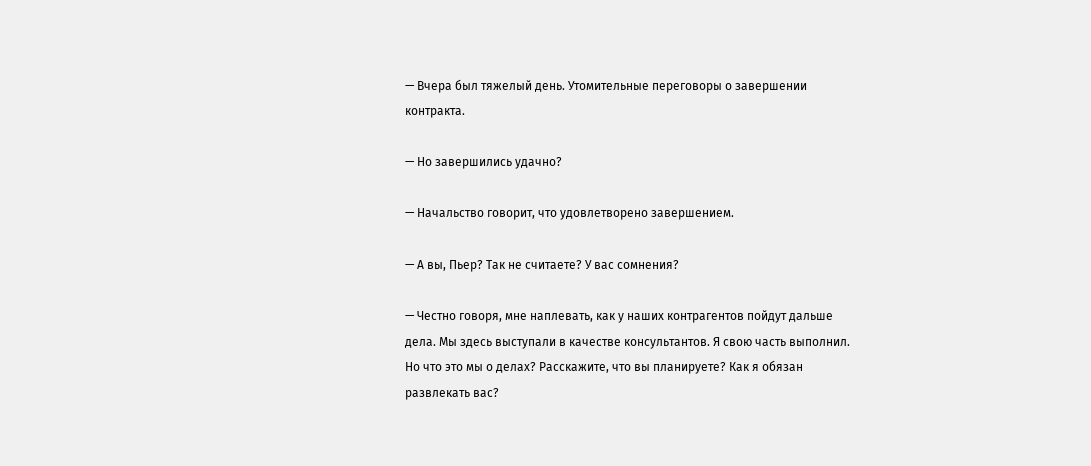— Вчера был тяжелый день. Утомительные переговоры о завершении контракта.

— Но завершились удачно?

— Начальство говорит, что удовлетворено завершением.

— А вы, Пьер? Так не считаете? У вас сомнения?

— Честно говоря, мне наплевать, как у наших контрагентов пойдут дальше дела. Мы здесь выступали в качестве консультантов. Я свою часть выполнил. Но что это мы о делах? Расскажите, что вы планируете? Как я обязан развлекать вас?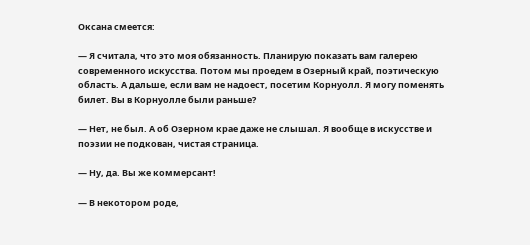Оксана смеется:

— Я считала, что это моя обязанность. Планирую показать вам галерею современного искусства. Потом мы проедем в Озерный край, поэтическую область. А дальше, если вам не надоест, посетим Корнуолл. Я могу поменять билет. Вы в Корнуолле были раньше?

— Нет, не был. А об Озерном крае даже не слышал. Я вообще в искусстве и поэзии не подкован, чистая страница.

— Ну, да. Вы же коммерсант!

— В некотором роде,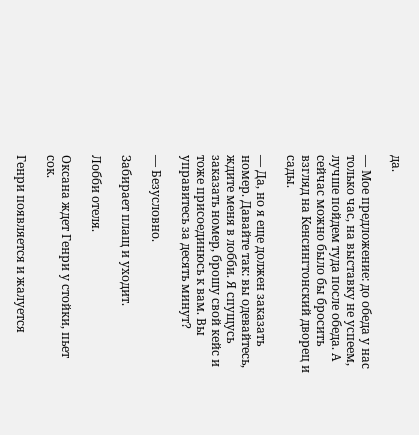да.

— Мое предложение: до обеда у нас только час, на выставку не успеем, лучше пойдем туда после обеда. А сейчас можно было бы бросить взгляд на Кенсингтонский дворец и сады.

— Да, но я еще должен заказать номер. Давайте так: вы одевайтесь, ждите меня в лобби. Я спущусь заказать номер, брошу свой кейс и тоже присоединюсь к вам. Вы управитесь за десять минут?

— Безусловно.

Забирает плащ и уходит.

Лобби отеля.

Оксана ждет Генри у стойки, пьет сок.

Генри появляется и жалуется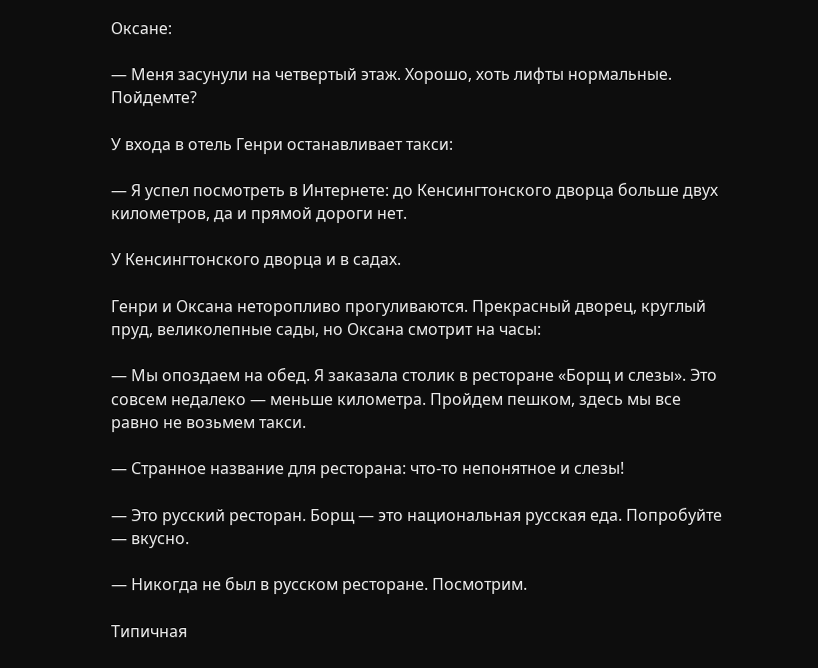Оксане:

— Меня засунули на четвертый этаж. Хорошо, хоть лифты нормальные. Пойдемте?

У входа в отель Генри останавливает такси:

— Я успел посмотреть в Интернете: до Кенсингтонского дворца больше двух километров, да и прямой дороги нет.

У Кенсингтонского дворца и в садах.

Генри и Оксана неторопливо прогуливаются. Прекрасный дворец, круглый пруд, великолепные сады, но Оксана смотрит на часы:

— Мы опоздаем на обед. Я заказала столик в ресторане «Борщ и слезы». Это совсем недалеко — меньше километра. Пройдем пешком, здесь мы все равно не возьмем такси.

— Странное название для ресторана: что-то непонятное и слезы!

— Это русский ресторан. Борщ — это национальная русская еда. Попробуйте — вкусно.

— Никогда не был в русском ресторане. Посмотрим.

Типичная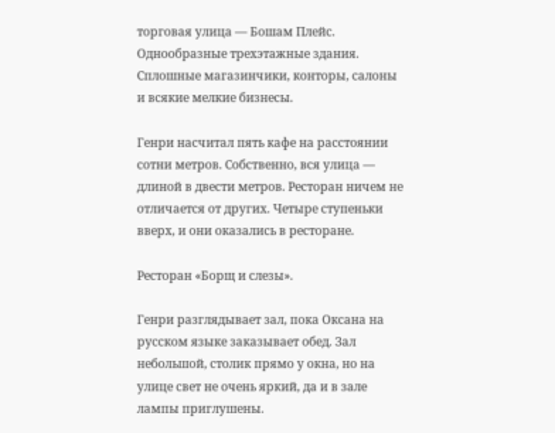торговая улица — Бошам Плейс. Однообразные трехэтажные здания. Сплошные магазинчики, конторы, салоны и всякие мелкие бизнесы.

Генри насчитал пять кафе на расстоянии сотни метров. Собственно, вся улица — длиной в двести метров. Ресторан ничем не отличается от других. Четыре ступеньки вверх, и они оказались в ресторане.

Ресторан «Борщ и слезы».

Генри разглядывает зал, пока Оксана на русском языке заказывает обед. Зал небольшой, столик прямо у окна, но на улице свет не очень яркий, да и в зале лампы приглушены.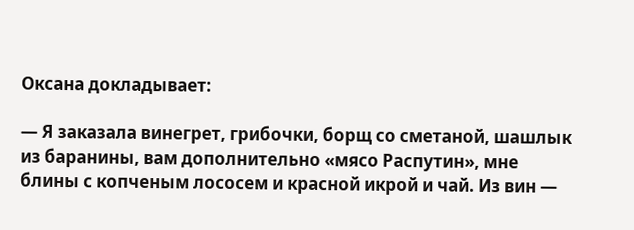Оксана докладывает:

— Я заказала винегрет, грибочки, борщ со сметаной, шашлык из баранины, вам дополнительно «мясо Распутин», мне блины с копченым лососем и красной икрой и чай. Из вин —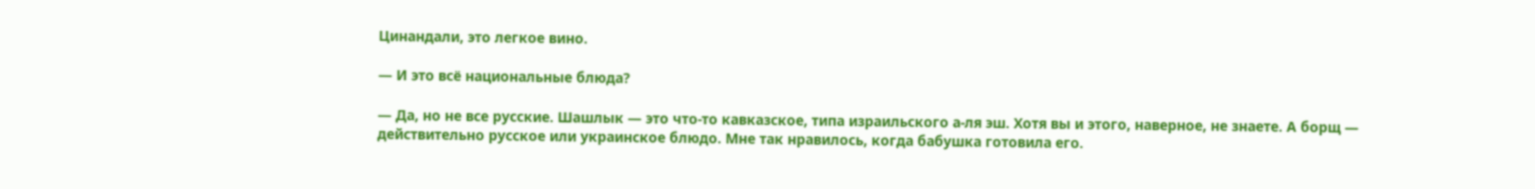Цинандали, это легкое вино.

— И это всё национальные блюда?

— Да, но не все русские. Шашлык — это что-то кавказское, типа израильского а-ля эш. Хотя вы и этого, наверное, не знаете. А борщ — действительно русское или украинское блюдо. Мне так нравилось, когда бабушка готовила его.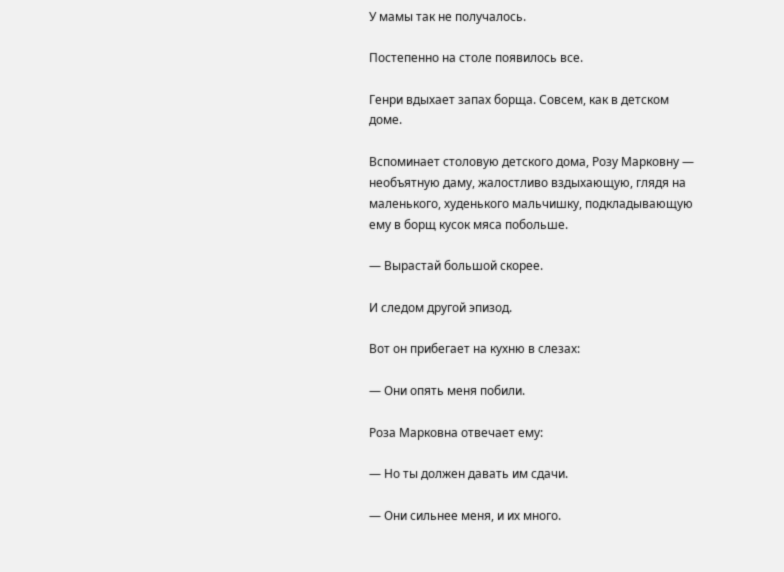У мамы так не получалось.

Постепенно на столе появилось все.

Генри вдыхает запах борща. Совсем, как в детском доме.

Вспоминает столовую детского дома, Розу Марковну — необъятную даму, жалостливо вздыхающую, глядя на маленького, худенького мальчишку, подкладывающую ему в борщ кусок мяса побольше.

— Вырастай большой скорее.

И следом другой эпизод.

Вот он прибегает на кухню в слезах:

— Они опять меня побили.

Роза Марковна отвечает ему:

— Но ты должен давать им сдачи.

— Они сильнее меня, и их много.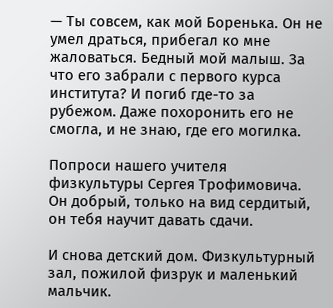— Ты совсем, как мой Боренька. Он не умел драться, прибегал ко мне жаловаться. Бедный мой малыш. За что его забрали с первого курса института? И погиб где-то за рубежом. Даже похоронить его не смогла, и не знаю, где его могилка.

Попроси нашего учителя физкультуры Сергея Трофимовича. Он добрый, только на вид сердитый, он тебя научит давать сдачи.

И снова детский дом. Физкультурный зал, пожилой физрук и маленький мальчик.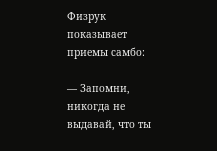Физрук показывает приемы самбо:

— Запомни, никогда не выдавай, что ты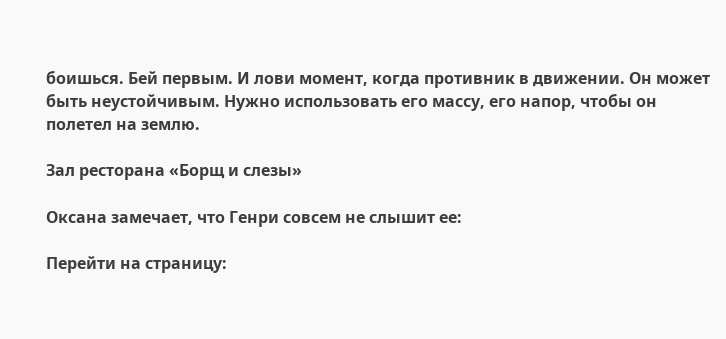боишься. Бей первым. И лови момент, когда противник в движении. Он может быть неустойчивым. Нужно использовать его массу, его напор, чтобы он полетел на землю.

Зал ресторана «Борщ и слезы»

Оксана замечает, что Генри совсем не слышит ее:

Перейти на страницу: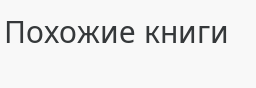Похожие книги